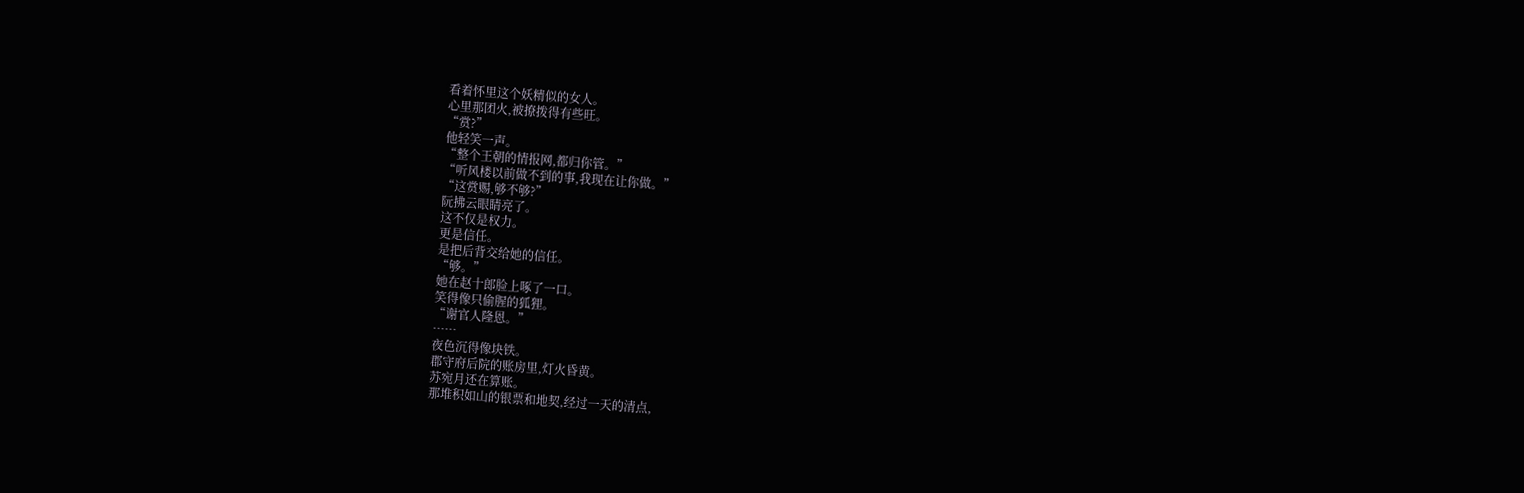看着怀里这个妖精似的女人。
心里那团火,被撩拨得有些旺。
“赏?”
他轻笑一声。
“整个王朝的情报网,都归你管。”
“听风楼以前做不到的事,我现在让你做。”
“这赏赐,够不够?”
阮拂云眼睛亮了。
这不仅是权力。
更是信任。
是把后背交给她的信任。
“够。”
她在赵十郎脸上啄了一口。
笑得像只偷腥的狐狸。
“谢官人隆恩。”
……
夜色沉得像块铁。
郡守府后院的账房里,灯火昏黄。
苏宛月还在算账。
那堆积如山的银票和地契,经过一天的清点,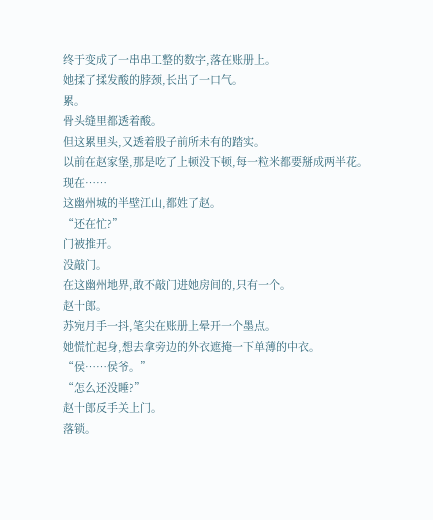终于变成了一串串工整的数字,落在账册上。
她揉了揉发酸的脖颈,长出了一口气。
累。
骨头缝里都透着酸。
但这累里头,又透着股子前所未有的踏实。
以前在赵家堡,那是吃了上顿没下顿,每一粒米都要掰成两半花。
现在……
这幽州城的半壁江山,都姓了赵。
“还在忙?”
门被推开。
没敲门。
在这幽州地界,敢不敲门进她房间的,只有一个。
赵十郎。
苏宛月手一抖,笔尖在账册上晕开一个墨点。
她慌忙起身,想去拿旁边的外衣遮掩一下单薄的中衣。
“侯……侯爷。”
“怎么还没睡?”
赵十郎反手关上门。
落锁。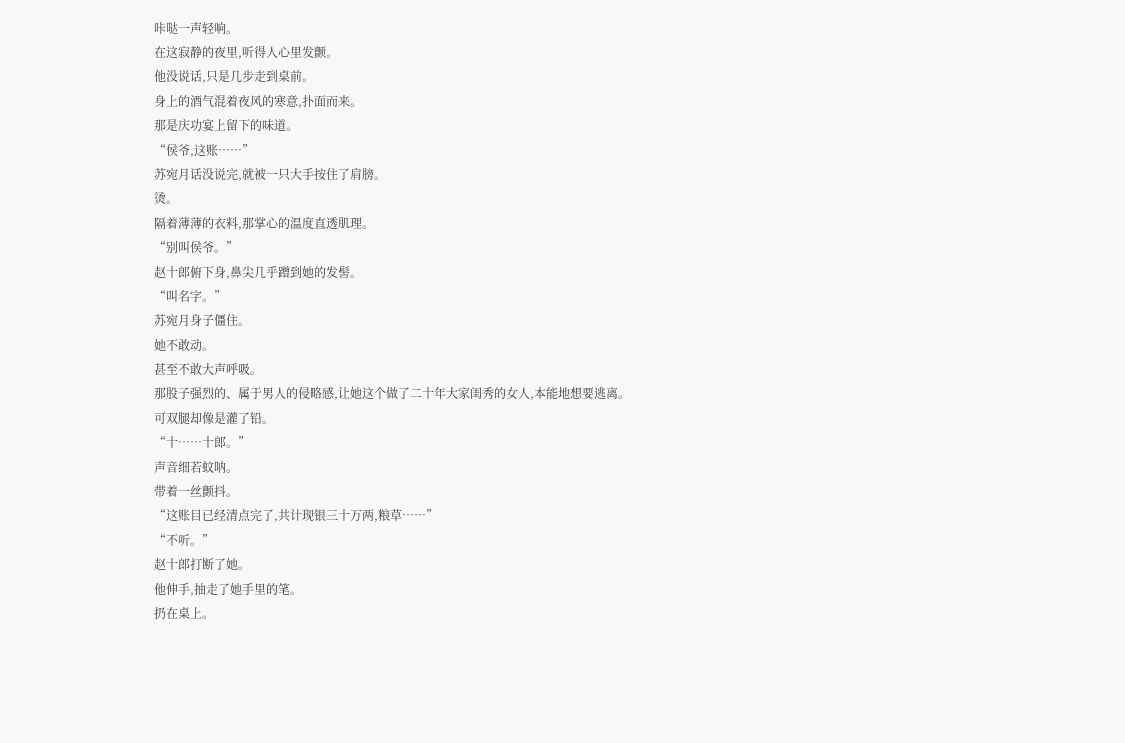咔哒一声轻响。
在这寂静的夜里,听得人心里发颤。
他没说话,只是几步走到桌前。
身上的酒气混着夜风的寒意,扑面而来。
那是庆功宴上留下的味道。
“侯爷,这账……”
苏宛月话没说完,就被一只大手按住了肩膀。
烫。
隔着薄薄的衣料,那掌心的温度直透肌理。
“别叫侯爷。”
赵十郎俯下身,鼻尖几乎蹭到她的发髻。
“叫名字。”
苏宛月身子僵住。
她不敢动。
甚至不敢大声呼吸。
那股子强烈的、属于男人的侵略感,让她这个做了二十年大家闺秀的女人,本能地想要逃离。
可双腿却像是灌了铅。
“十……十郎。”
声音细若蚊呐。
带着一丝颤抖。
“这账目已经清点完了,共计现银三十万两,粮草……”
“不听。”
赵十郎打断了她。
他伸手,抽走了她手里的笔。
扔在桌上。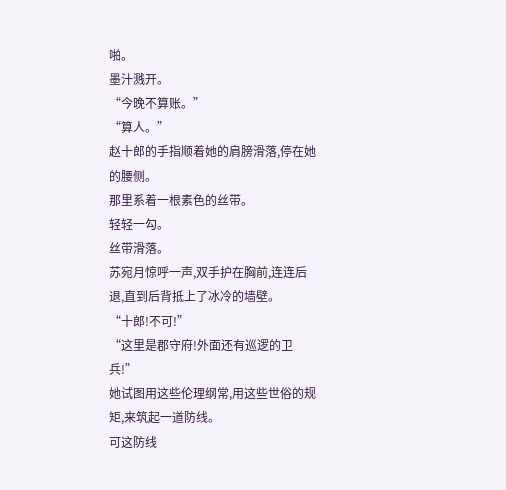啪。
墨汁溅开。
“今晚不算账。”
“算人。”
赵十郎的手指顺着她的肩膀滑落,停在她的腰侧。
那里系着一根素色的丝带。
轻轻一勾。
丝带滑落。
苏宛月惊呼一声,双手护在胸前,连连后退,直到后背抵上了冰冷的墙壁。
“十郎!不可!”
“这里是郡守府!外面还有巡逻的卫兵!”
她试图用这些伦理纲常,用这些世俗的规矩,来筑起一道防线。
可这防线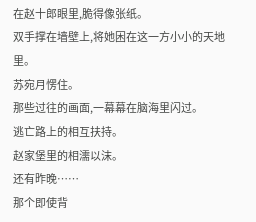在赵十郎眼里,脆得像张纸。
双手撑在墙壁上,将她困在这一方小小的天地里。
苏宛月愣住。
那些过往的画面,一幕幕在脑海里闪过。
逃亡路上的相互扶持。
赵家堡里的相濡以沫。
还有昨晚……
那个即使背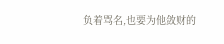负着骂名,也要为他敛财的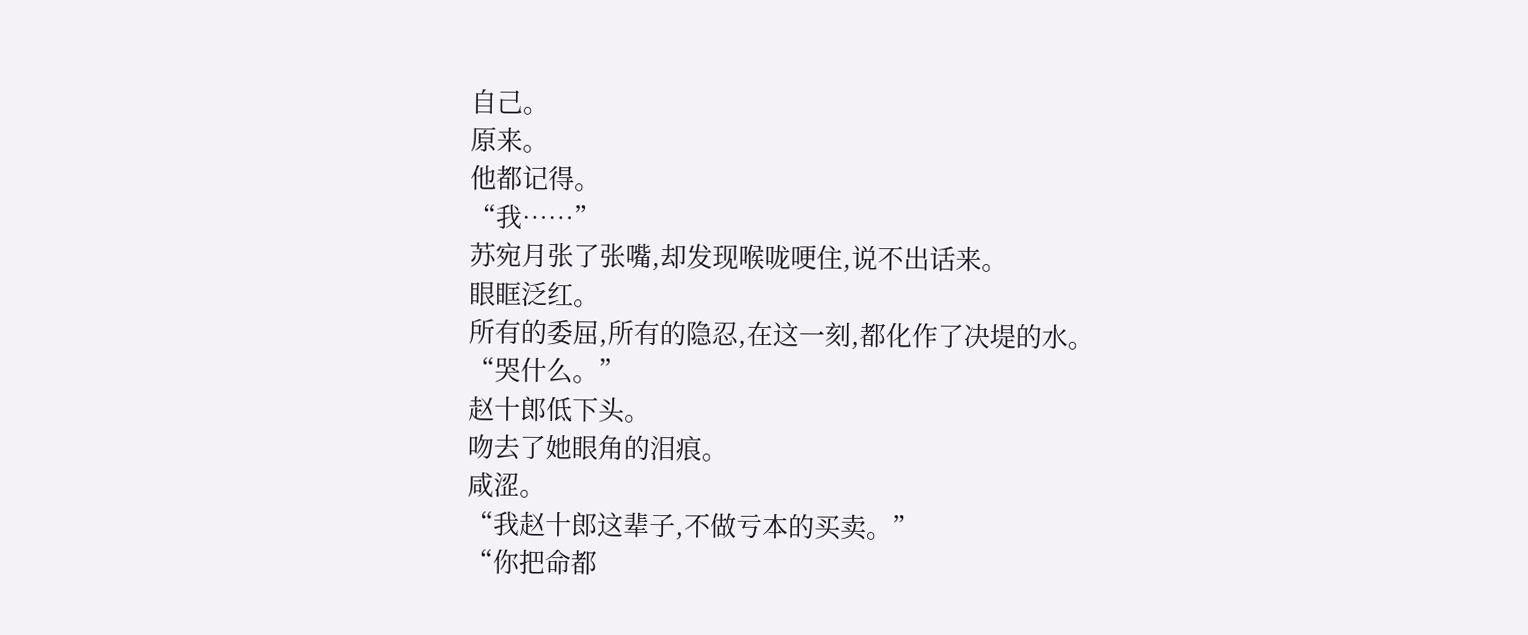自己。
原来。
他都记得。
“我……”
苏宛月张了张嘴,却发现喉咙哽住,说不出话来。
眼眶泛红。
所有的委屈,所有的隐忍,在这一刻,都化作了决堤的水。
“哭什么。”
赵十郎低下头。
吻去了她眼角的泪痕。
咸涩。
“我赵十郎这辈子,不做亏本的买卖。”
“你把命都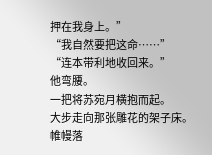押在我身上。”
“我自然要把这命……”
“连本带利地收回来。”
他弯腰。
一把将苏宛月横抱而起。
大步走向那张雕花的架子床。
帷幔落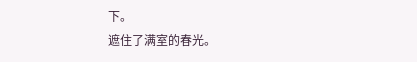下。
遮住了满室的春光。